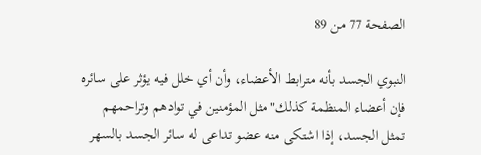الصفحة 77 من 89

النبوي الجسد بأنه مترابط الأعضاء، وأن أي خلل فيه يؤثر على سائره فإن أعضاء المنظمة كذلك"مثل المؤمنين في توادهم وتراحمهم تمثل الجسد، إذا اشتكى منه عضو تداعى له سائر الجسد بالسهر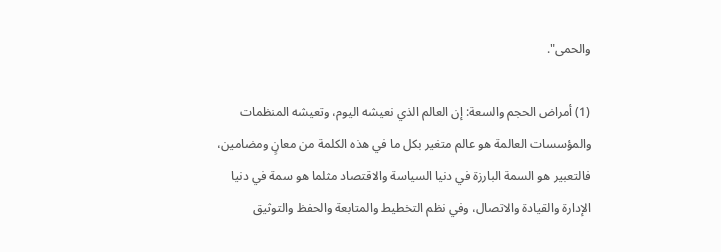والحمى".

(1) أمراض الحجم والسعة: إن العالم الذي نعيشه اليوم، وتعيشه المنظمات والمؤسسات العالمة هو عالم متغير بكل ما في هذه الكلمة من معانٍ ومضامين، فالتعبير هو السمة البارزة في دنيا السياسة والاقتصاد مثلما هو سمة في دنيا الإدارة والقيادة والاتصال، وفي نظم التخطيط والمتابعة والحفظ والتوثيق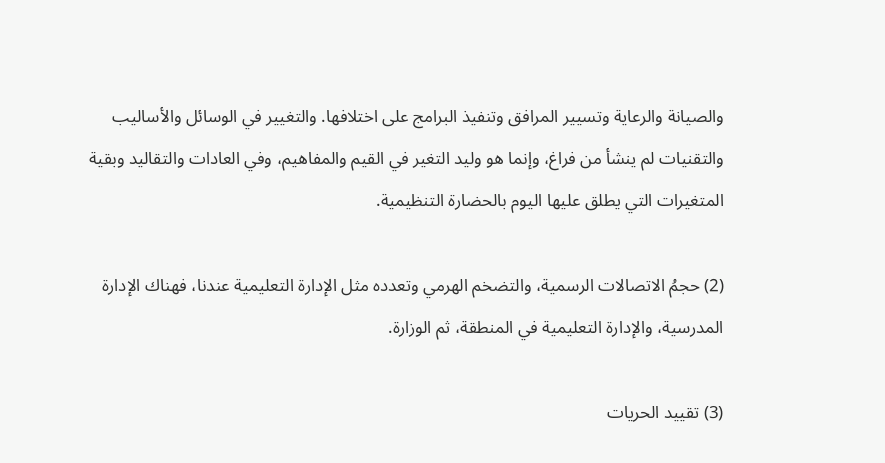والصيانة والرعاية وتسيير المرافق وتنفيذ البرامج على اختلافها. والتغيير في الوسائل والأساليب والتقنيات لم ينشأ من فراغ، وإنما هو وليد التغير في القيم والمفاهيم، وفي العادات والتقاليد وبقية المتغيرات التي يطلق عليها اليوم بالحضارة التنظيمية.

(2) حجمُ الاتصالات الرسمية، والتضخم الهرمي وتعدده مثل الإدارة التعليمية عندنا، فهناك الإدارة المدرسية، والإدارة التعليمية في المنطقة، ثم الوزارة.

(3) تقييد الحريات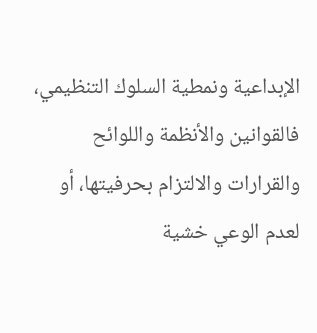الإبداعية ونمطية السلوك التنظيمي، فالقوانين والأنظمة واللوائح والقرارات والالتزام بحرفيتها، أو لعدم الوعي خشية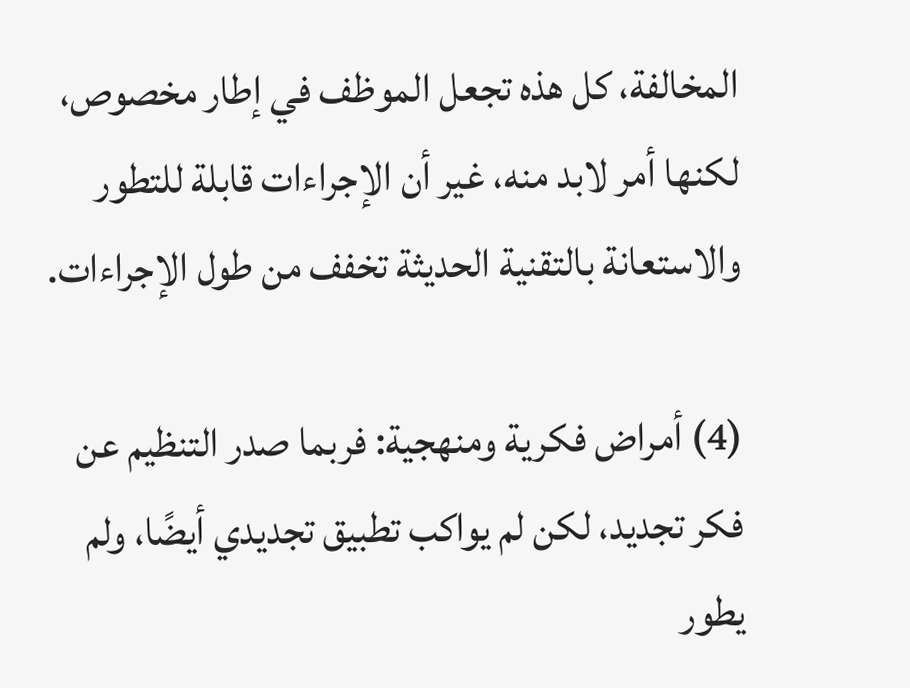المخالفة، كل هذه تجعل الموظف في إطار مخصوص، لكنها أمر لابد منه، غير أن الإجراءات قابلة للتطور والاستعانة بالتقنية الحديثة تخفف من طول الإجراءات.

(4) أمراض فكرية ومنهجية: فربما صدر التنظيم عن فكر تجديد، لكن لم يواكب تطبيق تجديدي أيضًا، ولم يطور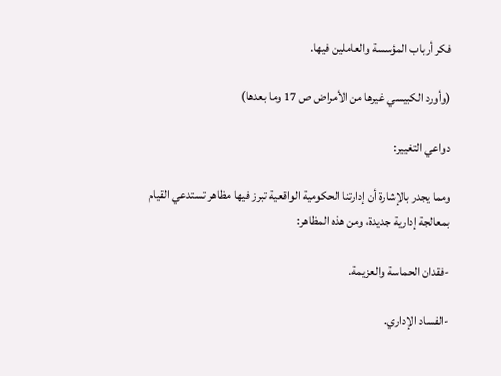فكر أرباب المؤسسة والعاملين فيها.

(وأورد الكبيسي غيرها من الأمراض ص 17 وما بعدها)

دواعي التغيير:

ومما يجدر بالإشارة أن إدارتنا الحكومية الواقعية تبرز فيها مظاهر تستدعي القيام بمعالجة إدارية جديدة، ومن هذه المظاهر:

-فقدان الحماسة والعزيمة.

-الفساد الإداري.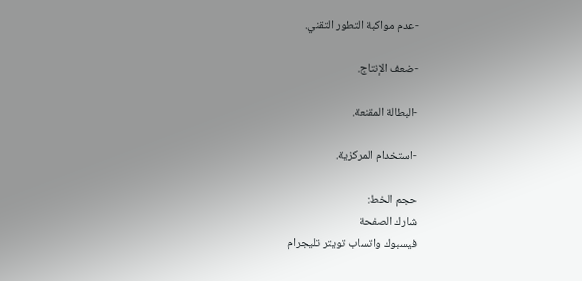-عدم مواكبة التطور التقني.

-ضعف الإنتاج.

-البطالة المقنعة.

-استخدام المركزية.

حجم الخط:
شارك الصفحة
فيسبوك واتساب تويتر تليجرام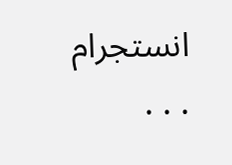انستجرام
. . .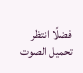فضلًا انتظر تحميل الصوت